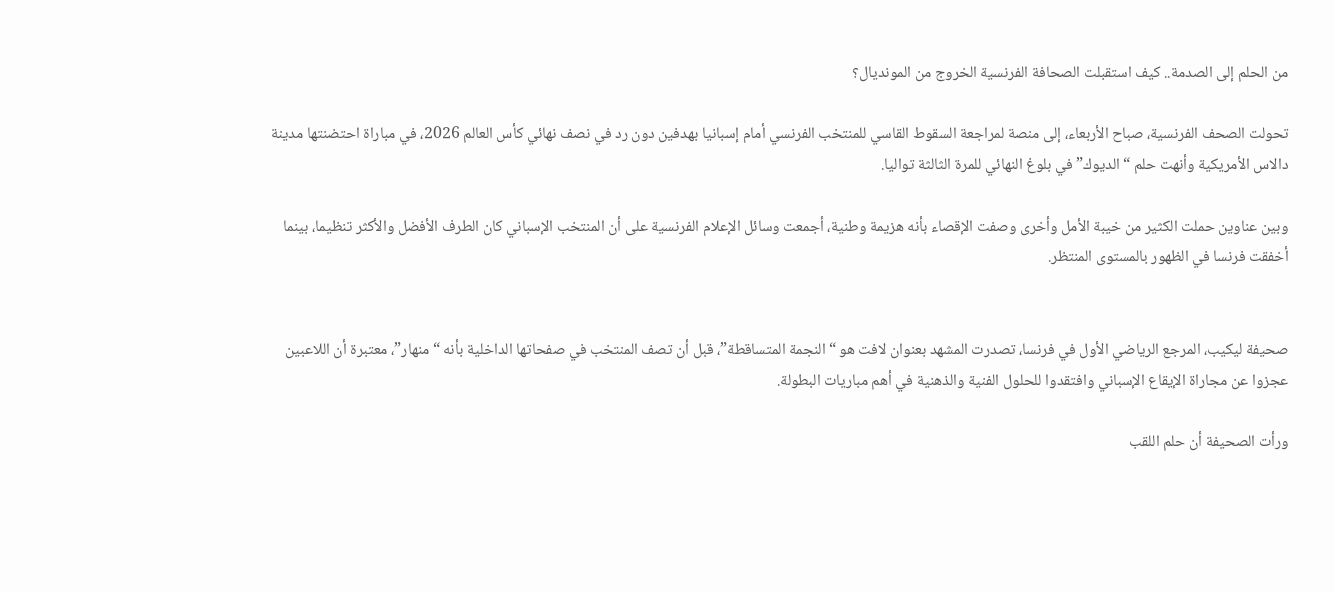من الحلم إلى الصدمة.. كيف استقبلت الصحافة الفرنسية الخروج من المونديال؟

تحولت الصحف الفرنسية، صباح الأربعاء، إلى منصة لمراجعة السقوط القاسي للمنتخب الفرنسي أمام إسبانيا بهدفين دون رد في نصف نهائي كأس العالم 2026، في مباراة احتضنتها مدينة دالاس الأمريكية وأنهت حلم “الديوك” في بلوغ النهائي للمرة الثالثة تواليا.

وبين عناوين حملت الكثير من خيبة الأمل وأخرى وصفت الإقصاء بأنه هزيمة وطنية، أجمعت وسائل الإعلام الفرنسية على أن المنتخب الإسباني كان الطرف الأفضل والأكثر تنظيما، بينما أخفقت فرنسا في الظهور بالمستوى المنتظر.


صحيفة ليكيب، المرجع الرياضي الأول في فرنسا، تصدرت المشهد بعنوان لافت هو “النجمة المتساقطة”، قبل أن تصف المنتخب في صفحاتها الداخلية بأنه “منهار”، معتبرة أن اللاعبين عجزوا عن مجاراة الإيقاع الإسباني وافتقدوا للحلول الفنية والذهنية في أهم مباريات البطولة.

ورأت الصحيفة أن حلم اللقب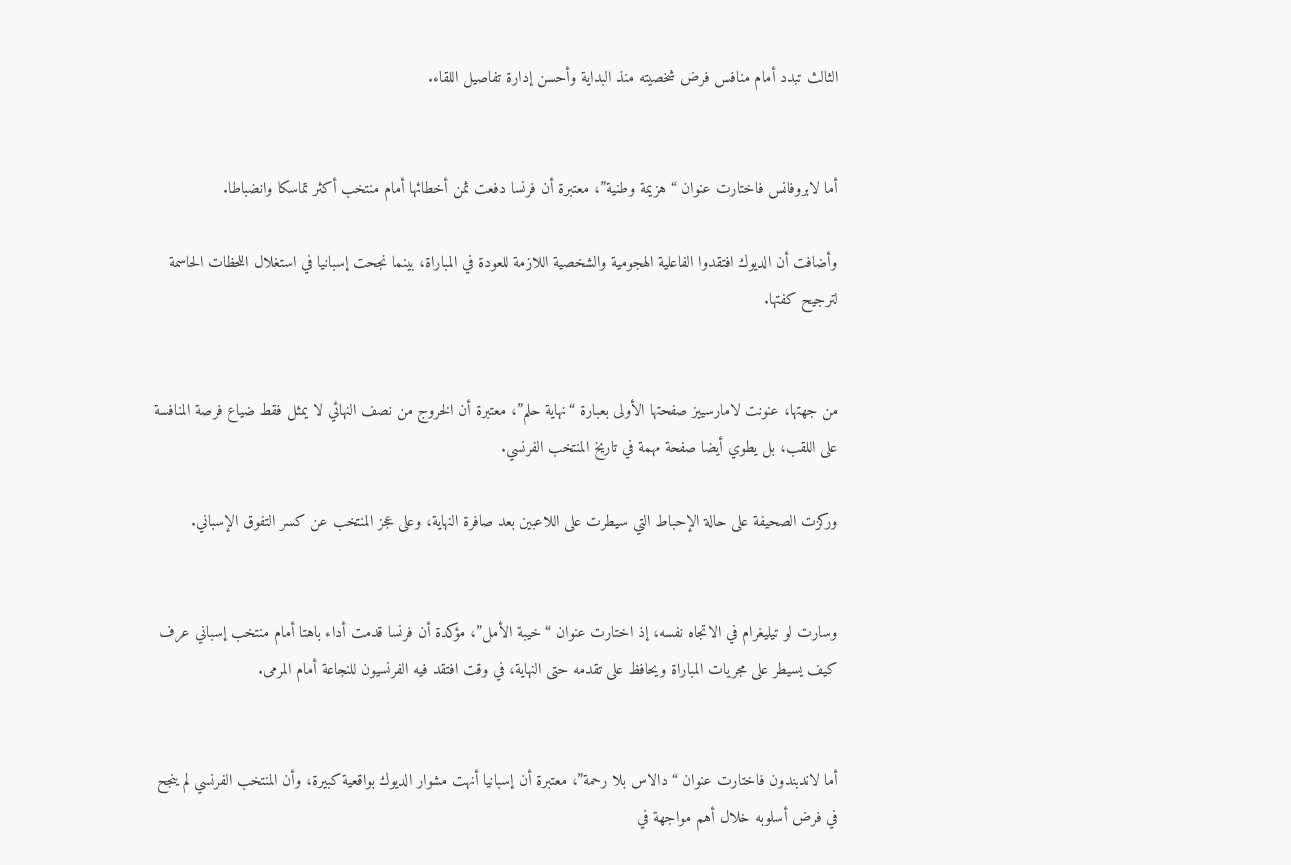الثالث تبدد أمام منافس فرض شخصيته منذ البداية وأحسن إدارة تفاصيل اللقاء.


أما لابروفانس فاختارت عنوان “هزيمة وطنية”، معتبرة أن فرنسا دفعت ثمن أخطائها أمام منتخب أكثر تماسكا وانضباطا.

وأضافت أن الديوك افتقدوا الفاعلية الهجومية والشخصية اللازمة للعودة في المباراة، بينما نجحت إسبانيا في استغلال اللحظات الحاسمة لترجيح كفتها.


من جهتها، عنونت لامارسييز صفحتها الأولى بعبارة “نهاية حلم”، معتبرة أن الخروج من نصف النهائي لا يمثل فقط ضياع فرصة المنافسة على اللقب، بل يطوي أيضا صفحة مهمة في تاريخ المنتخب الفرنسي.

وركزت الصحيفة على حالة الإحباط التي سيطرت على اللاعبين بعد صافرة النهاية، وعلى عجز المنتخب عن كسر التفوق الإسباني.


وسارت لو تيليغرام في الاتجاه نفسه، إذ اختارت عنوان “خيبة الأمل”، مؤكدة أن فرنسا قدمت أداء باهتا أمام منتخب إسباني عرف كيف يسيطر على مجريات المباراة ويحافظ على تقدمه حتى النهاية، في وقت افتقد فيه الفرنسيون للنجاعة أمام المرمى.


أما لاندبندون فاختارت عنوان “دالاس بلا رحمة”، معتبرة أن إسبانيا أنهت مشوار الديوك بواقعية كبيرة، وأن المنتخب الفرنسي لم ينجح في فرض أسلوبه خلال أهم مواجهة في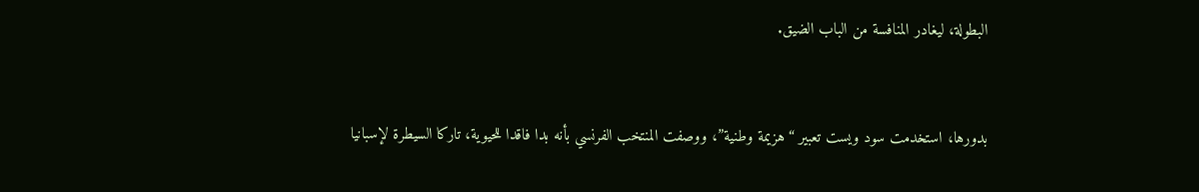البطولة، ليغادر المنافسة من الباب الضيق.


بدورها، استخدمت سود ويست تعبير “هزيمة وطنية”، ووصفت المنتخب الفرنسي بأنه بدا فاقدا للحيوية، تاركا السيطرة لإسبانيا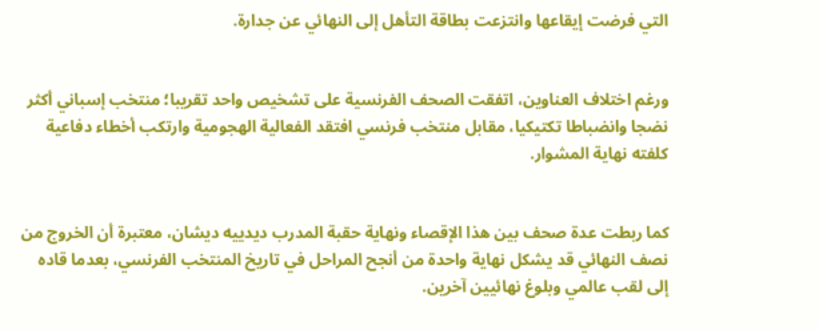التي فرضت إيقاعها وانتزعت بطاقة التأهل إلى النهائي عن جدارة.


ورغم اختلاف العناوين، اتفقت الصحف الفرنسية على تشخيص واحد تقريبا؛ منتخب إسباني أكثر نضجا وانضباطا تكتيكيا، مقابل منتخب فرنسي افتقد الفعالية الهجومية وارتكب أخطاء دفاعية كلفته نهاية المشوار.


كما ربطت عدة صحف بين هذا الإقصاء ونهاية حقبة المدرب ديدييه ديشان، معتبرة أن الخروج من نصف النهائي قد يشكل نهاية واحدة من أنجح المراحل في تاريخ المنتخب الفرنسي، بعدما قاده إلى لقب عالمي وبلوغ نهائيين آخرين.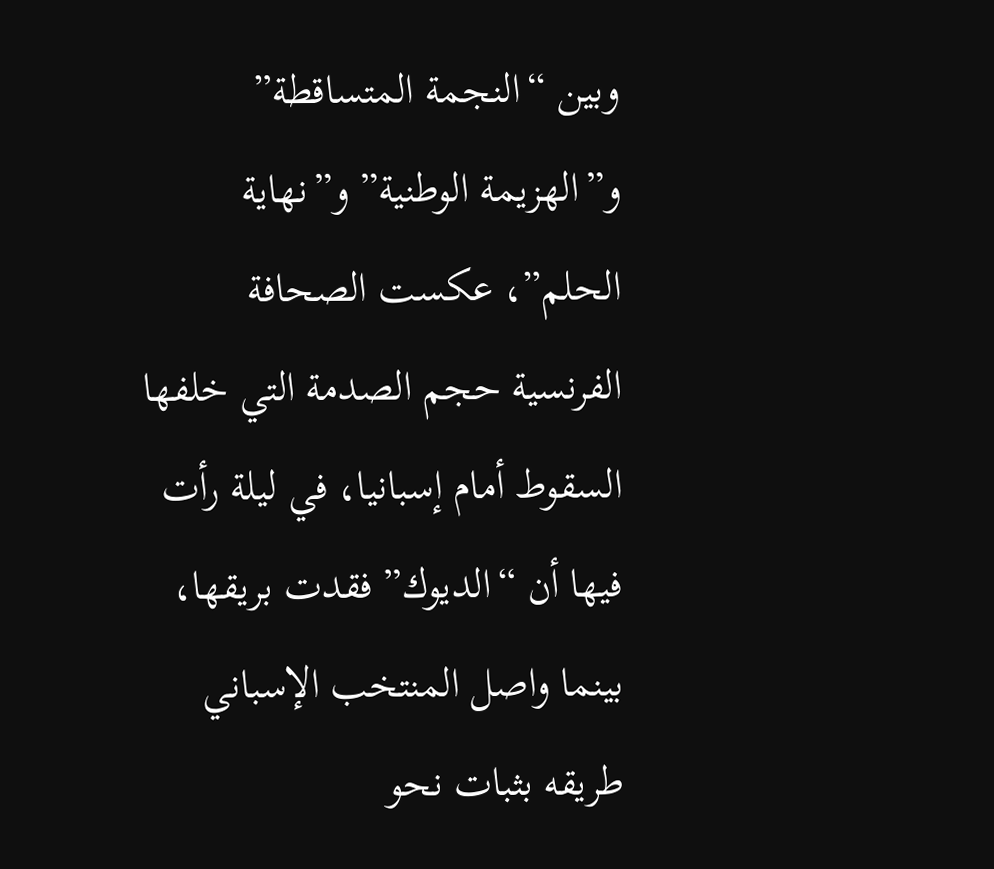وبين “النجمة المتساقطة” و”الهزيمة الوطنية” و”نهاية الحلم”، عكست الصحافة الفرنسية حجم الصدمة التي خلفها السقوط أمام إسبانيا، في ليلة رأت فيها أن “الديوك” فقدت بريقها، بينما واصل المنتخب الإسباني طريقه بثبات نحو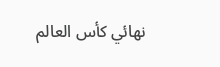نهائي كأس العالم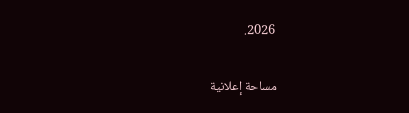2026.

مساحة إعلانية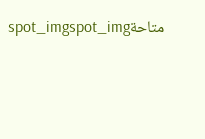متاحةspot_imgspot_img